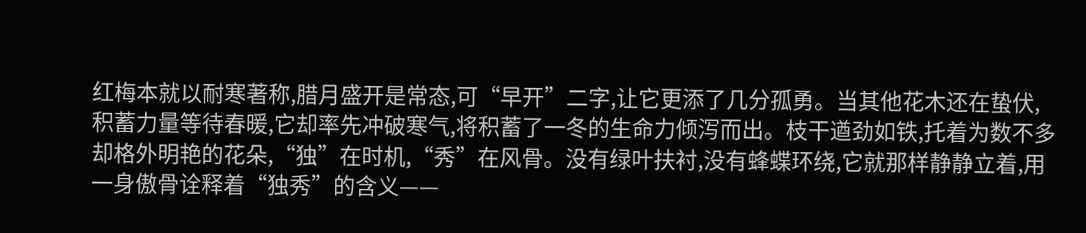红梅本就以耐寒著称,腊月盛开是常态,可“早开”二字,让它更添了几分孤勇。当其他花木还在蛰伏,积蓄力量等待春暖,它却率先冲破寒气,将积蓄了一冬的生命力倾泻而出。枝干遒劲如铁,托着为数不多却格外明艳的花朵,“独”在时机,“秀”在风骨。没有绿叶扶衬,没有蜂蝶环绕,它就那样静静立着,用一身傲骨诠释着“独秀”的含义——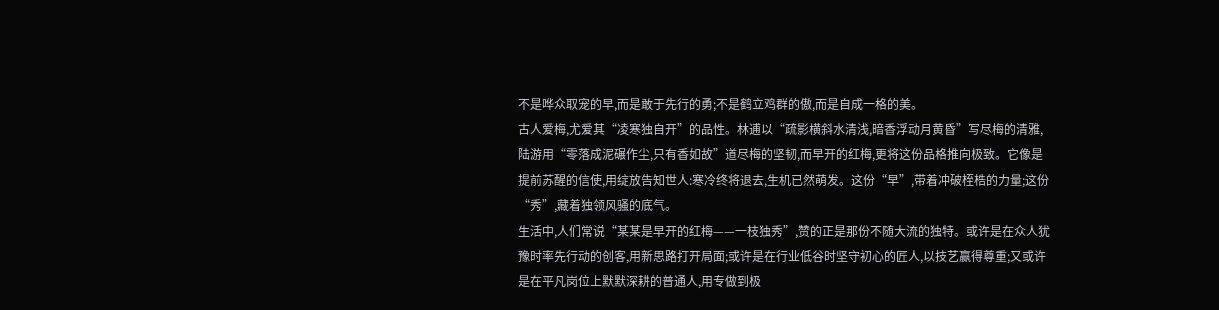不是哗众取宠的早,而是敢于先行的勇;不是鹤立鸡群的傲,而是自成一格的美。
古人爱梅,尤爱其“凌寒独自开”的品性。林逋以“疏影横斜水清浅,暗香浮动月黄昏”写尽梅的清雅,陆游用“零落成泥碾作尘,只有香如故”道尽梅的坚韧,而早开的红梅,更将这份品格推向极致。它像是提前苏醒的信使,用绽放告知世人:寒冷终将退去,生机已然萌发。这份“早”,带着冲破桎梏的力量;这份“秀”,藏着独领风骚的底气。
生活中,人们常说“某某是早开的红梅——一枝独秀”,赞的正是那份不随大流的独特。或许是在众人犹豫时率先行动的创客,用新思路打开局面;或许是在行业低谷时坚守初心的匠人,以技艺赢得尊重;又或许是在平凡岗位上默默深耕的普通人,用专做到极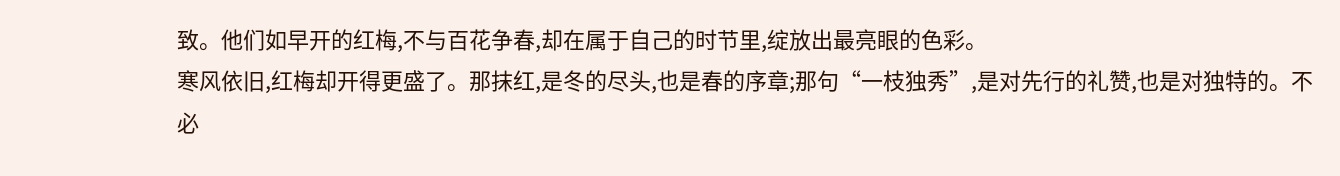致。他们如早开的红梅,不与百花争春,却在属于自己的时节里,绽放出最亮眼的色彩。
寒风依旧,红梅却开得更盛了。那抹红,是冬的尽头,也是春的序章;那句“一枝独秀”,是对先行的礼赞,也是对独特的。不必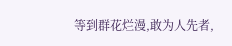等到群花烂漫,敢为人先者,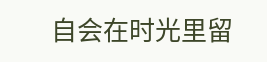自会在时光里留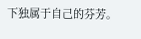下独属于自己的芬芳。